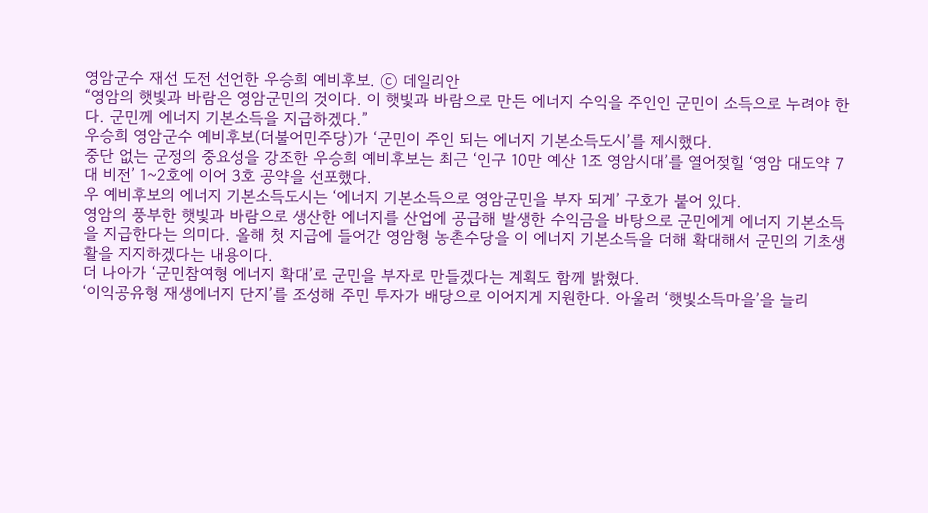영암군수 재선 도전 선언한 우승희 예비후보. ⓒ 데일리안
“영암의 햇빛과 바람은 영암군민의 것이다. 이 햇빛과 바람으로 만든 에너지 수익을 주인인 군민이 소득으로 누려야 한다. 군민께 에너지 기본소득을 지급하겠다.”
우승희 영암군수 예비후보(더불어민주당)가 ‘군민이 주인 되는 에너지 기본소득도시’를 제시했다.
중단 없는 군정의 중요성을 강조한 우승희 예비후보는 최근 ‘인구 10만 예산 1조 영암시대’를 열어젖힐 ‘영암 대도약 7대 비전’ 1~2호에 이어 3호 공약을 선포했다.
우 예비후보의 에너지 기본소득도시는 ‘에너지 기본소득으로 영암군민을 부자 되게’ 구호가 붙어 있다.
영암의 풍부한 햇빛과 바람으로 생산한 에너지를 산업에 공급해 발생한 수익금을 바탕으로 군민에게 에너지 기본소득을 지급한다는 의미다. 올해 첫 지급에 들어간 영암형 농촌수당을 이 에너지 기본소득을 더해 확대해서 군민의 기초생활을 지지하겠다는 내용이다.
더 나아가 ‘군민참여형 에너지 확대’로 군민을 부자로 만들겠다는 계획도 함께 밝혔다.
‘이익공유형 재생에너지 단지’를 조성해 주민 투자가 배당으로 이어지게 지원한다. 아울러 ‘햇빛소득마을’을 늘리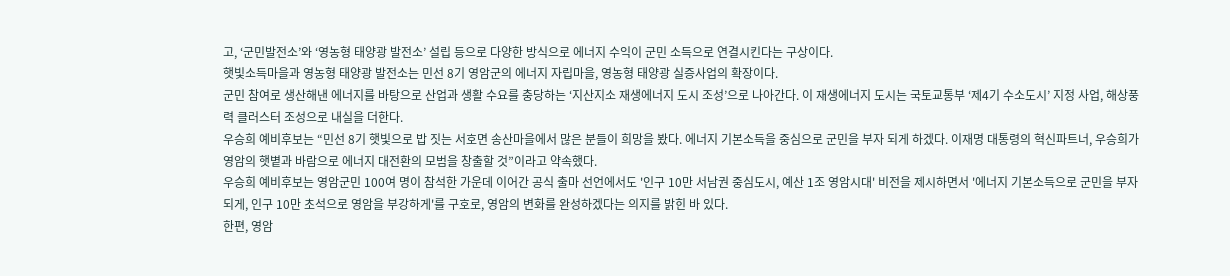고, ‘군민발전소’와 ‘영농형 태양광 발전소’ 설립 등으로 다양한 방식으로 에너지 수익이 군민 소득으로 연결시킨다는 구상이다.
햇빛소득마을과 영농형 태양광 발전소는 민선 8기 영암군의 에너지 자립마을, 영농형 태양광 실증사업의 확장이다.
군민 참여로 생산해낸 에너지를 바탕으로 산업과 생활 수요를 충당하는 ‘지산지소 재생에너지 도시 조성’으로 나아간다. 이 재생에너지 도시는 국토교통부 ‘제4기 수소도시’ 지정 사업, 해상풍력 클러스터 조성으로 내실을 더한다.
우승희 예비후보는 “민선 8기 햇빛으로 밥 짓는 서호면 송산마을에서 많은 분들이 희망을 봤다. 에너지 기본소득을 중심으로 군민을 부자 되게 하겠다. 이재명 대통령의 혁신파트너, 우승희가 영암의 햇볕과 바람으로 에너지 대전환의 모범을 창출할 것”이라고 약속했다.
우승희 예비후보는 영암군민 100여 명이 참석한 가운데 이어간 공식 출마 선언에서도 '인구 10만 서남권 중심도시, 예산 1조 영암시대' 비전을 제시하면서 '에너지 기본소득으로 군민을 부자 되게, 인구 10만 초석으로 영암을 부강하게'를 구호로, 영암의 변화를 완성하겠다는 의지를 밝힌 바 있다.
한편, 영암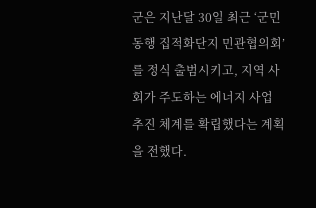군은 지난달 30일 최근 ‘군민동행 집적화단지 민관협의회’를 정식 출범시키고, 지역 사회가 주도하는 에너지 사업 추진 체계를 확립했다는 계획을 전했다.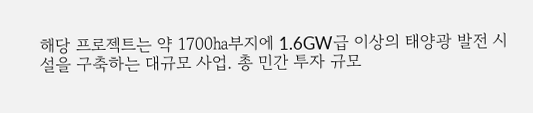해당 프로젝트는 약 1700㏊부지에 1.6GW급 이상의 태양광 발전 시설을 구축하는 대규모 사업. 총 민간 투자 규모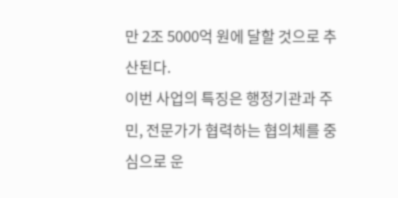만 2조 5000억 원에 달할 것으로 추산된다.
이번 사업의 특징은 행정기관과 주민, 전문가가 협력하는 협의체를 중심으로 운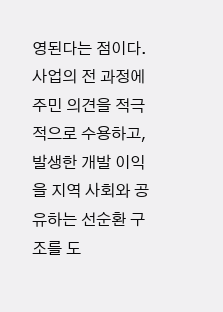영된다는 점이다. 사업의 전 과정에 주민 의견을 적극적으로 수용하고, 발생한 개발 이익을 지역 사회와 공유하는 선순환 구조를 도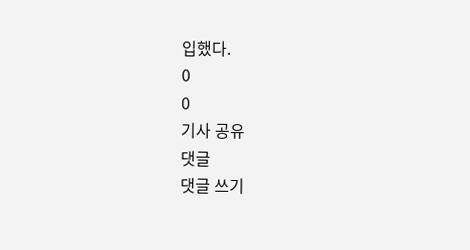입했다.
0
0
기사 공유
댓글
댓글 쓰기